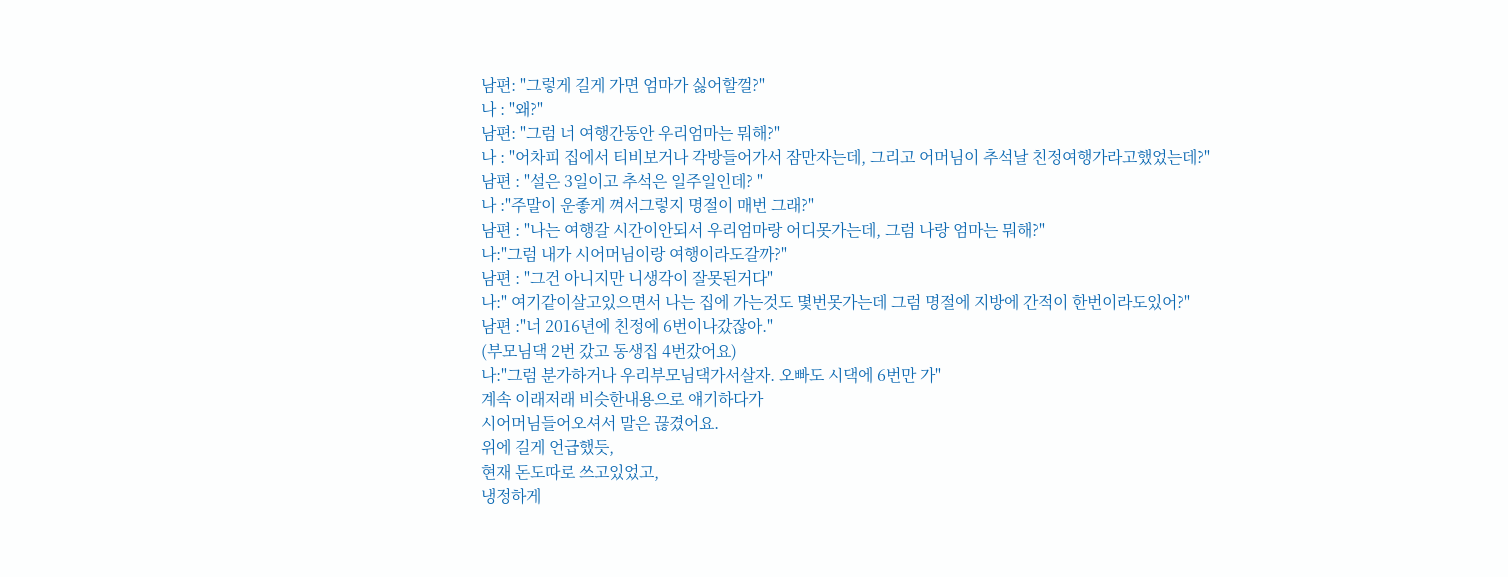남편: "그렇게 길게 가면 엄마가 싫어할껄?"
나 : "왜?"
남편: "그럼 너 여행간동안 우리엄마는 뭐해?"
나 : "어차피 집에서 티비보거나 각방들어가서 잠만자는데, 그리고 어머님이 추석날 친정여행가라고했었는데?"
남편 : "설은 3일이고 추석은 일주일인데? "
나 :"주말이 운좋게 껴서그렇지 명절이 매번 그래?"
남편 : "나는 여행갈 시간이안되서 우리엄마랑 어디못가는데, 그럼 나랑 엄마는 뭐해?"
나:"그럼 내가 시어머님이랑 여행이라도갈까?"
남편 : "그건 아니지만 니생각이 잘못된거다"
나:" 여기같이살고있으면서 나는 집에 가는것도 몇번못가는데 그럼 명절에 지방에 간적이 한번이라도있어?"
남편 :"너 2016년에 친정에 6번이나갔잖아."
(부모님댁 2번 갔고 동생집 4번갔어요)
나:"그럼 분가하거나 우리부모님댁가서살자. 오빠도 시댁에 6번만 가"
계속 이래저래 비슷한내용으로 얘기하다가
시어머님들어오셔서 말은 끊겼어요.
위에 길게 언급했듯,
현재 돈도따로 쓰고있었고,
냉정하게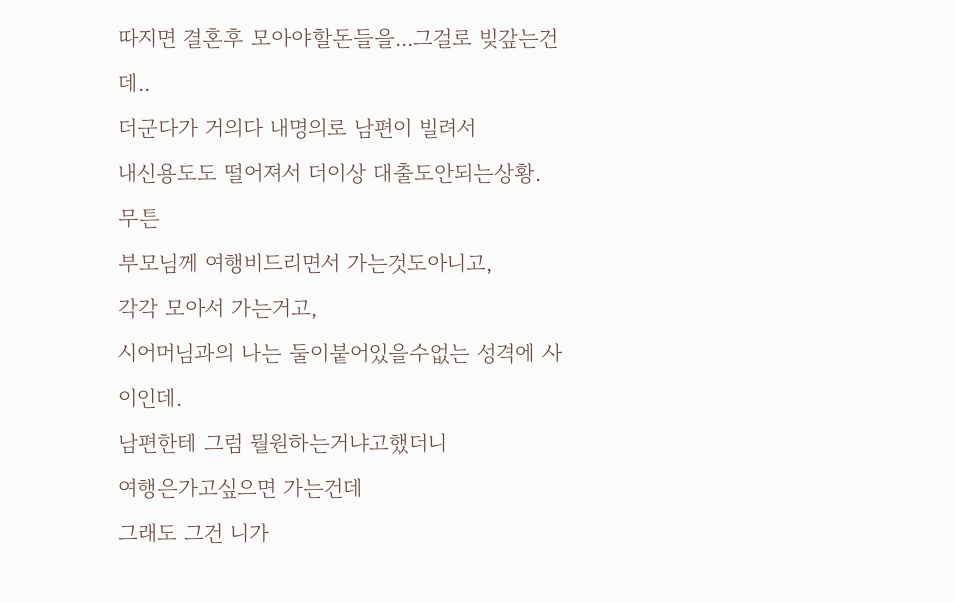따지면 결혼후 모아야할돈들을...그걸로 빚갚는건데..
더군다가 거의다 내명의로 남편이 빌려서
내신용도도 떨어져서 더이상 대출도안되는상황.
무튼
부모님께 여행비드리면서 가는것도아니고,
각각 모아서 가는거고,
시어머님과의 나는 둘이붙어있을수없는 성격에 사이인데.
남편한테 그럼 뭘원하는거냐고했더니
여행은가고싶으면 가는건데
그래도 그건 니가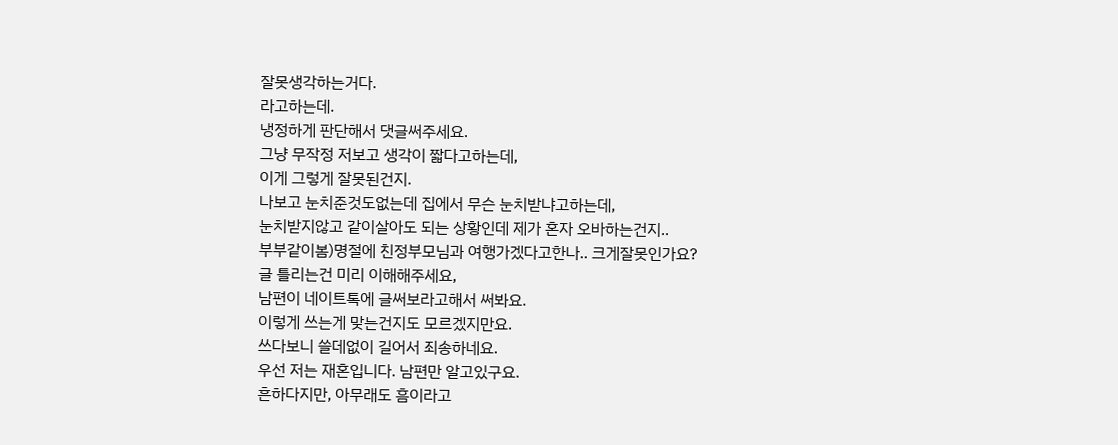잘못생각하는거다.
라고하는데.
냉정하게 판단해서 댓글써주세요.
그냥 무작정 저보고 생각이 짧다고하는데,
이게 그렇게 잘못된건지.
나보고 눈치준것도없는데 집에서 무슨 눈치받냐고하는데,
눈치받지않고 같이살아도 되는 상황인데 제가 혼자 오바하는건지..
부부같이봄)명절에 친정부모님과 여행가겠다고한나.. 크게잘못인가요?
글 틀리는건 미리 이해해주세요,
남편이 네이트톡에 글써보라고해서 써봐요.
이렇게 쓰는게 맞는건지도 모르겠지만요.
쓰다보니 쓸데없이 길어서 죄송하네요.
우선 저는 재혼입니다. 남편만 알고있구요.
흔하다지만, 아무래도 흠이라고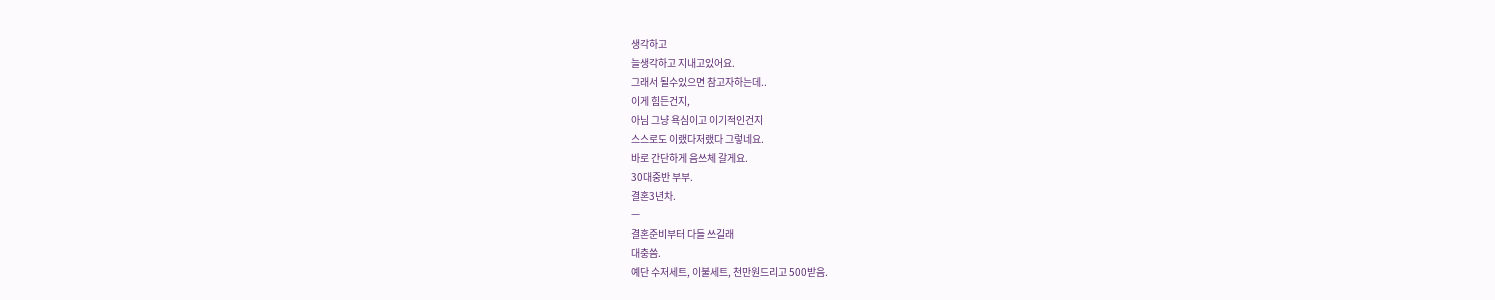생각하고
늘생각하고 지내고있어요.
그래서 될수있으면 참고자하는데..
이게 힘든건지,
아님 그냥 욕심이고 이기적인건지
스스로도 이랬다저랬다 그렇네요.
바로 간단하게 음쓰체 갈게요.
30대중반 부부.
결혼3년차.
ㅡ
결혼준비부터 다들 쓰길래
대충씀.
예단 수저세트, 이불세트, 천만원드리고 500받음.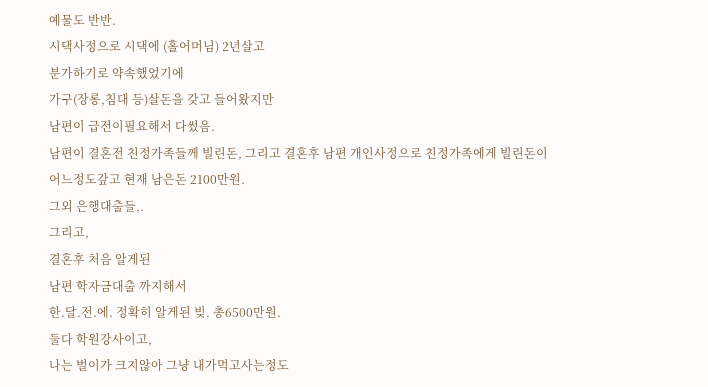예물도 반반.
시댁사정으로 시댁에 (홀어머님) 2년살고
분가하기로 약속했었기에
가구(장롱,침대 등)살돈을 갖고 들어왔지만
남편이 급전이필요해서 다썼음.
남편이 결혼전 친정가족들께 빌린돈, 그리고 결혼후 남편 개인사정으로 친정가족에게 빌린돈이
어느정도갚고 현재 남은돈 2100만원.
그외 은행대출들,.
그리고,
결혼후 처음 알게된
남편 학자금대출 까지해서
한.달.전.에. 정확히 알게된 빚. 총6500만원.
둘다 학원강사이고,
나는 벌이가 크지않아 그냥 내가먹고사는정도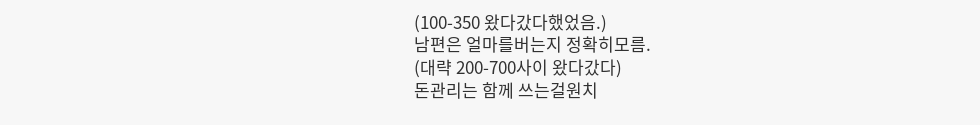(100-350 왔다갔다했었음.)
남편은 얼마를버는지 정확히모름.
(대략 200-700사이 왔다갔다)
돈관리는 함께 쓰는걸원치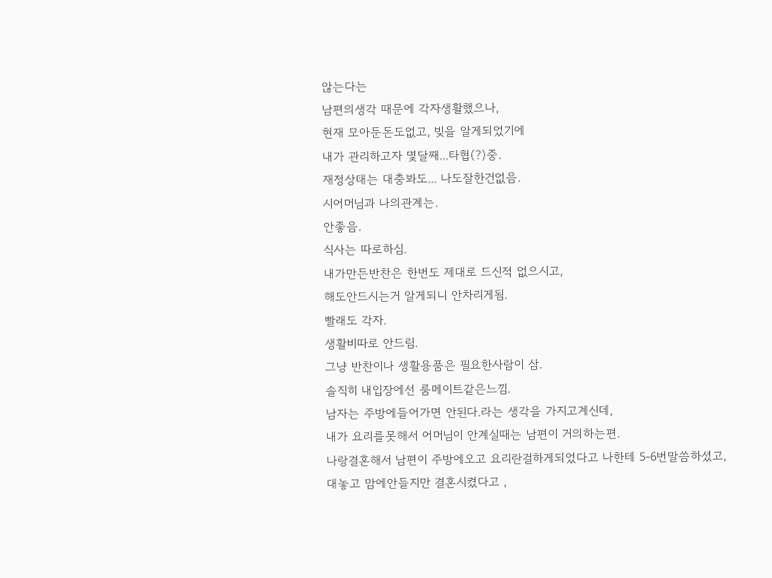않는다는
남편의생각 때문에 각자생활했으나,
현재 모아둔돈도없고, 빚을 알게되었기에
내가 관리하고자 몇달째...타협(?)중.
재정상태는 대충봐도... 나도잘한건없음.
시어머님과 나의관계는.
안좋음.
식사는 따로하심.
내가만든반찬은 한번도 제대로 드신적 없으시고,
해도안드시는거 알게되니 안차리게됨.
빨래도 각자.
생활비따로 안드림.
그냥 반찬이나 생활용품은 필요한사람이 삼.
솔직히 내입장에선 룸메이트같은느낌.
남자는 주방에들어가면 안된다.라는 생각을 가지고계신데,
내가 요리를못해서 어머님이 안계실때는 남편이 거의하는편.
나랑결혼해서 남편이 주방에오고 요리란걸하게되었다고 나한테 5-6번말씀하셨고,
대놓고 맘에안들지만 결혼시켰다고 ,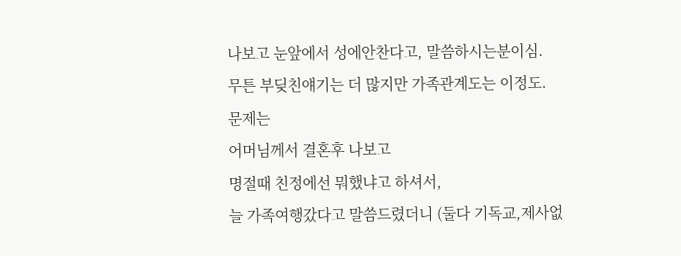나보고 눈앞에서 성에안찬다고, 말씀하시는분이심.
무튼 부딪친얘기는 더 많지만 가족관계도는 이정도.
문제는
어머님께서 결혼후 나보고
명절때 친정에선 뭐했냐고 하셔서,
늘 가족여행갔다고 말씀드렸더니 (둘다 기독교,제사없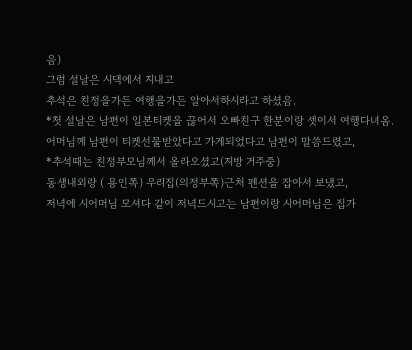음)
그럼 설날은 시댁에서 지내고
추석은 친정을가든 여행을가든 알아서하시라고 하셨음.
*첫 설날은 남편이 일본티켓을 끊어서 오빠친구 한분이랑 셋이서 여행다녀옴.
어머님께 남편이 티켓선물받았다고 가게되었다고 남편이 말씀드렸고,
*추석때는 친정부모님께서 올라오셨고(지방 거주중)
동생내외랑 ( 용인쪽) 우리집(의정부쪽)근처 펜션을 잡아서 보냈고,
저녁에 시어머님 모셔다 같이 저녁드시고는 남편이랑 시어머님은 집가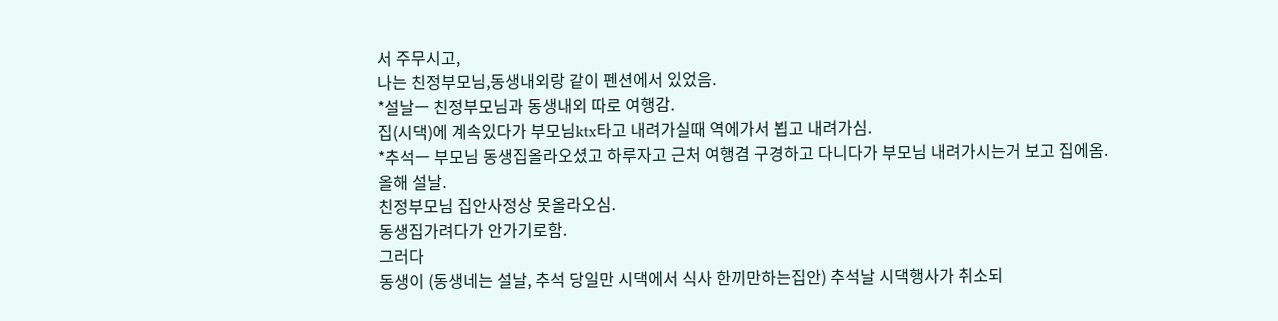서 주무시고,
나는 친정부모님,동생내외랑 같이 펜션에서 있었음.
*설날ㅡ 친정부모님과 동생내외 따로 여행감.
집(시댁)에 계속있다가 부모님ktx타고 내려가실때 역에가서 뵙고 내려가심.
*추석ㅡ 부모님 동생집올라오셨고 하루자고 근처 여행겸 구경하고 다니다가 부모님 내려가시는거 보고 집에옴.
올해 설날.
친정부모님 집안사정상 못올라오심.
동생집가려다가 안가기로함.
그러다
동생이 (동생네는 설날, 추석 당일만 시댁에서 식사 한끼만하는집안) 추석날 시댁행사가 취소되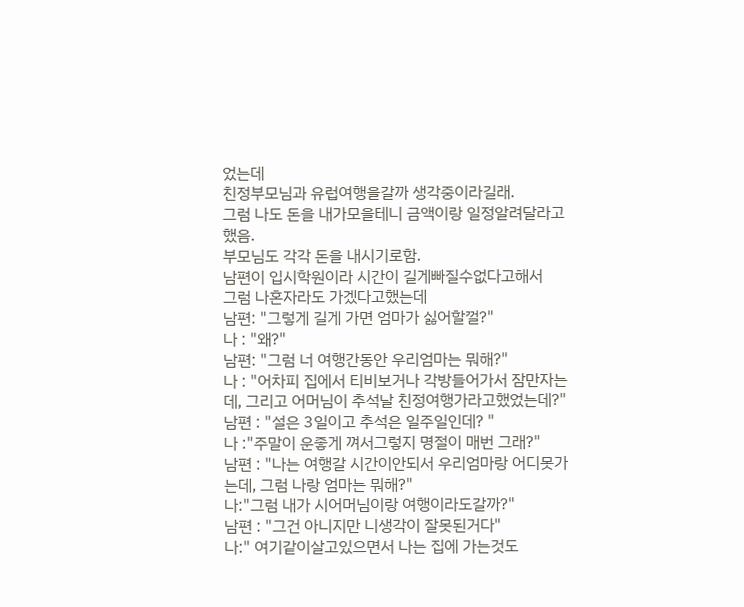었는데
친정부모님과 유럽여행을갈까 생각중이라길래.
그럼 나도 돈을 내가모을테니 금액이랑 일정알려달라고했음.
부모님도 각각 돈을 내시기로함.
남편이 입시학원이라 시간이 길게빠질수없다고해서
그럼 나혼자라도 가겠다고했는데
남편: "그렇게 길게 가면 엄마가 싫어할껄?"
나 : "왜?"
남편: "그럼 너 여행간동안 우리엄마는 뭐해?"
나 : "어차피 집에서 티비보거나 각방들어가서 잠만자는데, 그리고 어머님이 추석날 친정여행가라고했었는데?"
남편 : "설은 3일이고 추석은 일주일인데? "
나 :"주말이 운좋게 껴서그렇지 명절이 매번 그래?"
남편 : "나는 여행갈 시간이안되서 우리엄마랑 어디못가는데, 그럼 나랑 엄마는 뭐해?"
나:"그럼 내가 시어머님이랑 여행이라도갈까?"
남편 : "그건 아니지만 니생각이 잘못된거다"
나:" 여기같이살고있으면서 나는 집에 가는것도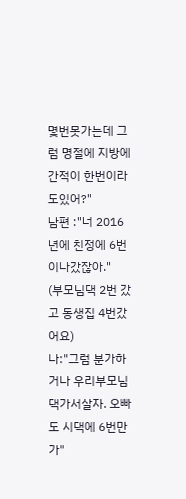몇번못가는데 그럼 명절에 지방에 간적이 한번이라도있어?"
남편 :"너 2016년에 친정에 6번이나갔잖아."
(부모님댁 2번 갔고 동생집 4번갔어요)
나:"그럼 분가하거나 우리부모님댁가서살자. 오빠도 시댁에 6번만 가"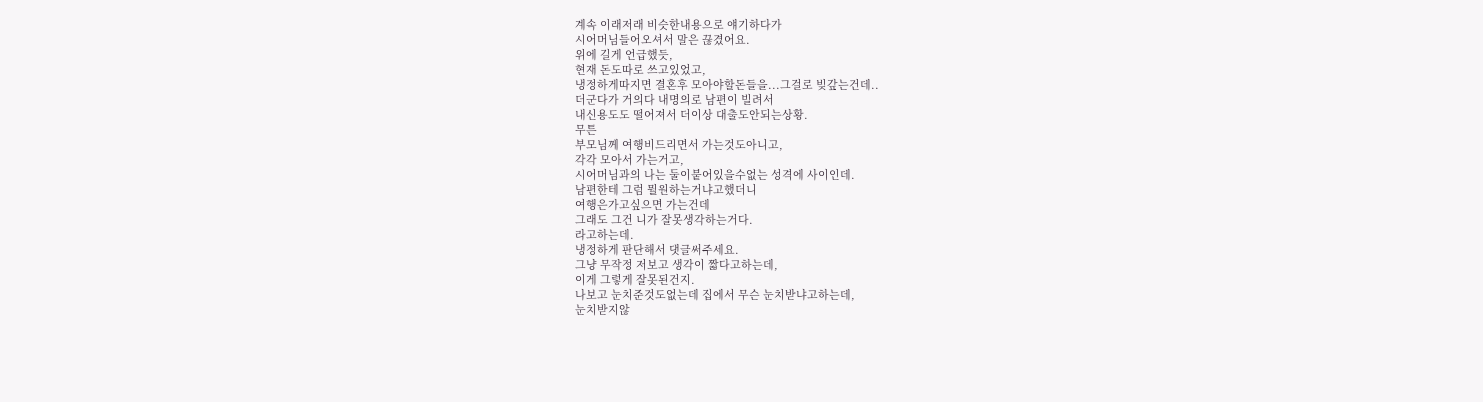계속 이래저래 비슷한내용으로 얘기하다가
시어머님들어오셔서 말은 끊겼어요.
위에 길게 언급했듯,
현재 돈도따로 쓰고있었고,
냉정하게따지면 결혼후 모아야할돈들을...그걸로 빚갚는건데..
더군다가 거의다 내명의로 남편이 빌려서
내신용도도 떨어져서 더이상 대출도안되는상황.
무튼
부모님께 여행비드리면서 가는것도아니고,
각각 모아서 가는거고,
시어머님과의 나는 둘이붙어있을수없는 성격에 사이인데.
남편한테 그럼 뭘원하는거냐고했더니
여행은가고싶으면 가는건데
그래도 그건 니가 잘못생각하는거다.
라고하는데.
냉정하게 판단해서 댓글써주세요.
그냥 무작정 저보고 생각이 짧다고하는데,
이게 그렇게 잘못된건지.
나보고 눈치준것도없는데 집에서 무슨 눈치받냐고하는데,
눈치받지않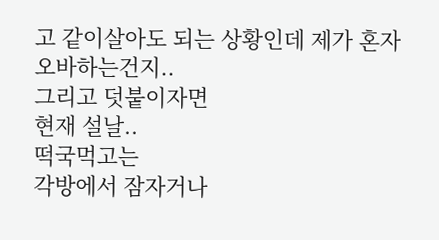고 같이살아도 되는 상황인데 제가 혼자 오바하는건지..
그리고 덧붙이자면
현재 설날..
떡국먹고는
각방에서 잠자거나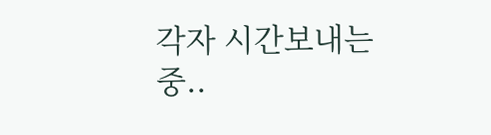각자 시간보내는중..